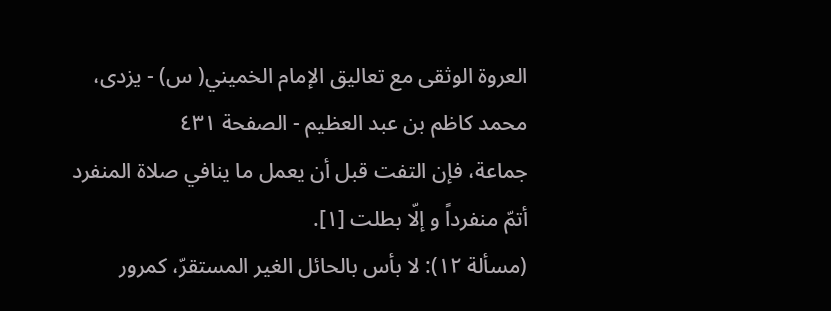العروة الوثقى مع تعاليق الإمام الخميني( س) - يزدى، محمد كاظم بن عبد العظيم - الصفحة ٤٣١
جماعة، فإن التفت قبل أن يعمل ما ينافي صلاة المنفرد أتمّ منفرداً و إلّا بطلت [١].
(مسألة ١٢): لا بأس بالحائل الغير المستقرّ، كمرور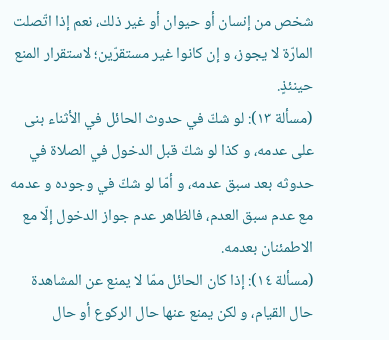شخص من إنسان أو حيوان أو غير ذلك، نعم إذا اتّصلت المارّة لا يجوز، و إن كانوا غير مستقرّين؛ لاستقرار المنع حينئذٍ.
(مسألة ١٣): لو شكّ في حدوث الحائل في الأثناء بنى على عدمه، و كذا لو شكّ قبل الدخول في الصلاة في حدوثه بعد سبق عدمه، و أمّا لو شكّ في وجوده و عدمه مع عدم سبق العدم، فالظاهر عدم جواز الدخول إلّا مع الاطمئنان بعدمه.
(مسألة ١٤): إذا كان الحائل ممّا لا يمنع عن المشاهدة حال القيام، و لكن يمنع عنها حال الركوع أو حال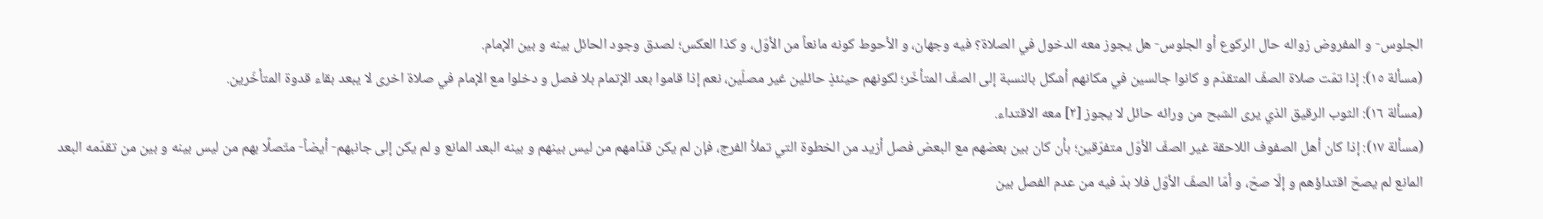الجلوس- و المفروض زواله حال الركوع أو الجلوس- هل يجوز معه الدخول في الصلاة؟ فيه وجهان، و الأحوط كونه مانعاً من الأوّل، و كذا العكس؛ لصدق وجود الحائل بينه و بين الإمام.
(مسألة ١٥): إذا تمّت صلاة الصفّ المتقدّم و كانوا جالسين في مكانهم أشكل بالنسبة إلى الصفّ المتأخّر؛ لكونهم حينئذٍ حائلين غير مصلّين، نعم إذا قاموا بعد الإتمام بلا فصل و دخلوا مع الإمام في صلاة اخرى لا يبعد بقاء قدوة المتأخّرين.
(مسألة ١٦): الثوب الرقيق الذي يرى الشبح من ورائه حائل لا يجوز [٢] معه الاقتداء.
(مسألة ١٧): إذا كان أهل الصفوف اللاحقة غير الصفّ الأوّل متفرّقين؛ بأن كان بين بعضهم مع البعض فصل أزيد من الخطوة التي تملأ الفرج، فإن لم يكن قدّامهم من ليس بينهم و بينه البعد المانع و لم يكن إلى جانبهم- أيضاً- متّصلًا بهم من ليس بينه و بين من تقدّمه البعد المانع لم يصحّ اقتداؤهم و إلّا صحّ، و أمّا الصفّ الأوّل فلا بدّ فيه من عدم الفصل بين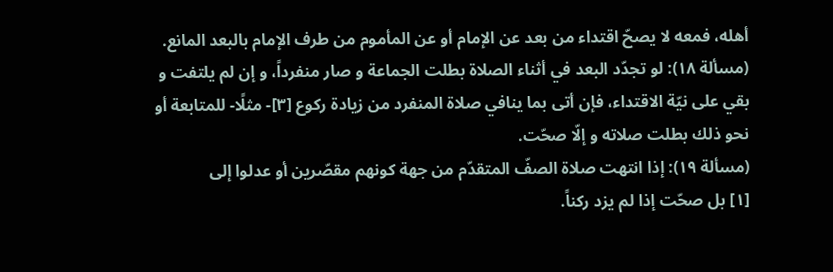أهله، فمعه لا يصحّ اقتداء من بعد عن الإمام أو عن المأموم من طرف الإمام بالبعد المانع.
(مسألة ١٨): لو تجدّد البعد في أثناء الصلاة بطلت الجماعة و صار منفرداً، و إن لم يلتفت و بقي على نيّة الاقتداء، فإن أتى بما ينافي صلاة المنفرد من زيادة ركوع [٣]- مثلًا- للمتابعة أو نحو ذلك بطلت صلاته و إلّا صحّت.
(مسألة ١٩): إذا انتهت صلاة الصفّ المتقدّم من جهة كونهم مقصّرين أو عدلوا إلى
[١] بل صحّت إذا لم يزد ركناً.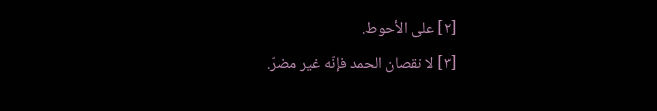[٢] على الأحوط.
[٣] لا نقصان الحمد فإنّه غير مضرّ.